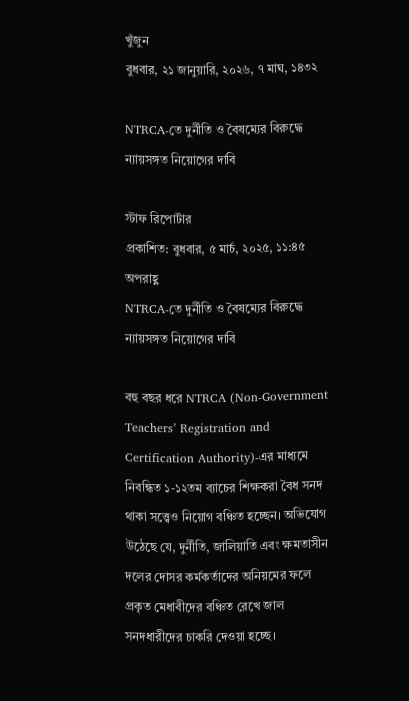খুঁজুন
বুধবার, ২১ জানুয়ারি, ২০২৬, ৭ মাঘ, ১৪৩২

NTRCA-তে দুর্নীতি ও বৈষম্যের বিরুদ্ধে ন্যায়সঙ্গত নিয়োগের দাবি

স্টাফ রিপোর্টার
প্রকাশিত: বুধবার, ৫ মার্চ, ২০২৫, ১১:৪৫ অপরাহ্ণ
NTRCA-তে দুর্নীতি ও বৈষম্যের বিরুদ্ধে ন্যায়সঙ্গত নিয়োগের দাবি

বহু বছর ধরে NTRCA (Non-Government Teachers’ Registration and Certification Authority)-এর মাধ্যমে নিবন্ধিত ১-১২তম ব্যাচের শিক্ষকরা বৈধ সনদ থাকা সত্ত্বেও নিয়োগ বঞ্চিত হচ্ছেন। অভিযোগ উঠেছে যে, দুর্নীতি, জালিয়াতি এবং ক্ষমতাসীন দলের দোসর কর্মকর্তাদের অনিয়মের ফলে প্রকৃত মেধাবীদের বঞ্চিত রেখে জাল সনদধারীদের চাকরি দেওয়া হচ্ছে।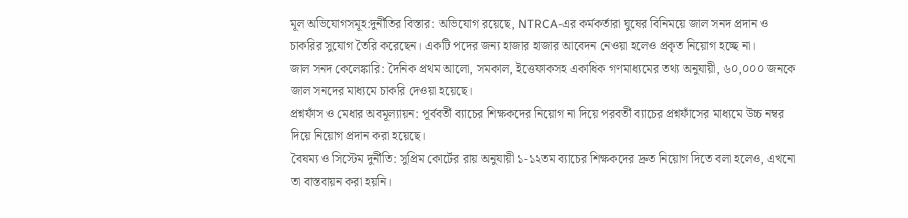মূল অভিযোগসমূহ:দুর্নীতির বিস্তার: অভিযোগ রয়েছে, NTRCA-এর কর্মকর্তারা ঘুষের বিনিময়ে জাল সনদ প্রদান ও চাকরির সুযোগ তৈরি করেছেন। একটি পদের জন্য হাজার হাজার আবেদন নেওয়া হলেও প্রকৃত নিয়োগ হচ্ছে না।
জাল সনদ কেলেঙ্কারি: দৈনিক প্রথম আলো, সমকাল, ইত্তেফাকসহ একাধিক গণমাধ্যমের তথ্য অনুযায়ী, ৬০,০০০ জনকে জাল সনদের মাধ্যমে চাকরি দেওয়া হয়েছে।
প্রশ্নফাঁস ও মেধার অবমূল্যায়ন: পূর্ববর্তী ব্যাচের শিক্ষকদের নিয়োগ না দিয়ে পরবর্তী ব্যাচের প্রশ্নফাঁসের মাধ্যমে উচ্চ নম্বর দিয়ে নিয়োগ প্রদান করা হয়েছে।
বৈষম্য ও সিস্টেম দুর্নীতি: সুপ্রিম কোর্টের রায় অনুযায়ী ১-১২তম ব্যাচের শিক্ষকদের দ্রুত নিয়োগ দিতে বলা হলেও, এখনো তা বাস্তবায়ন করা হয়নি।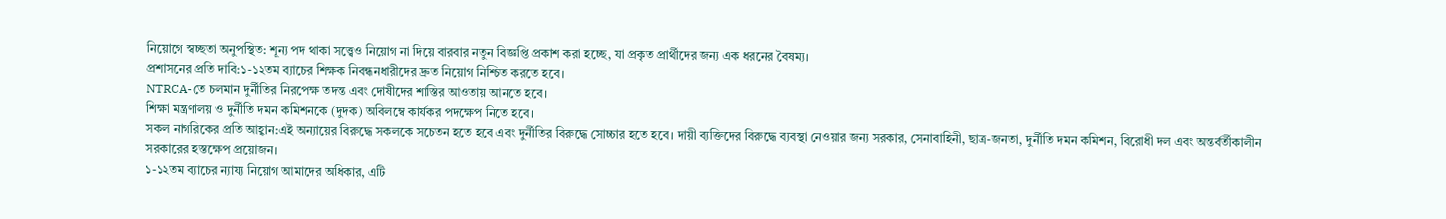নিয়োগে স্বচ্ছতা অনুপস্থিত: শূন্য পদ থাকা সত্ত্বেও নিয়োগ না দিয়ে বারবার নতুন বিজ্ঞপ্তি প্রকাশ করা হচ্ছে, যা প্রকৃত প্রার্থীদের জন্য এক ধরনের বৈষম্য।
প্রশাসনের প্রতি দাবি:১-১২তম ব্যাচের শিক্ষক নিবন্ধনধারীদের দ্রুত নিয়োগ নিশ্চিত করতে হবে।
NTRCA-তে চলমান দুর্নীতির নিরপেক্ষ তদন্ত এবং দোষীদের শাস্তির আওতায় আনতে হবে।
শিক্ষা মন্ত্রণালয় ও দুর্নীতি দমন কমিশনকে (দুদক) অবিলম্বে কার্যকর পদক্ষেপ নিতে হবে।
সকল নাগরিকের প্রতি আহ্বান:এই অন্যায়ের বিরুদ্ধে সকলকে সচেতন হতে হবে এবং দুর্নীতির বিরুদ্ধে সোচ্চার হতে হবে। দায়ী ব্যক্তিদের বিরুদ্ধে ব্যবস্থা নেওয়ার জন্য সরকার, সেনাবাহিনী, ছাত্র-জনতা, দুর্নীতি দমন কমিশন, বিরোধী দল এবং অন্তর্বর্তীকালীন সরকারের হস্তক্ষেপ প্রয়োজন।
১-১২তম ব্যাচের ন্যায্য নিয়োগ আমাদের অধিকার, এটি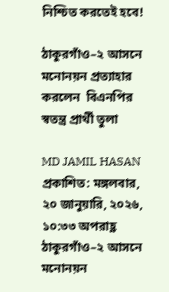নিশ্চিত করতেই হবে!

ঠাকুরগাঁও–২ আসনে মনোনয়ন প্রত্যাহার করলেন  বিএনপির স্বতন্ত্র প্রার্থী তুলা

MD JAMIL HASAN
প্রকাশিত: মঙ্গলবার, ২০ জানুয়ারি, ২০২৬, ১০:৩৩ অপরাহ্ণ
ঠাকুরগাঁও–২ আসনে মনোনয়ন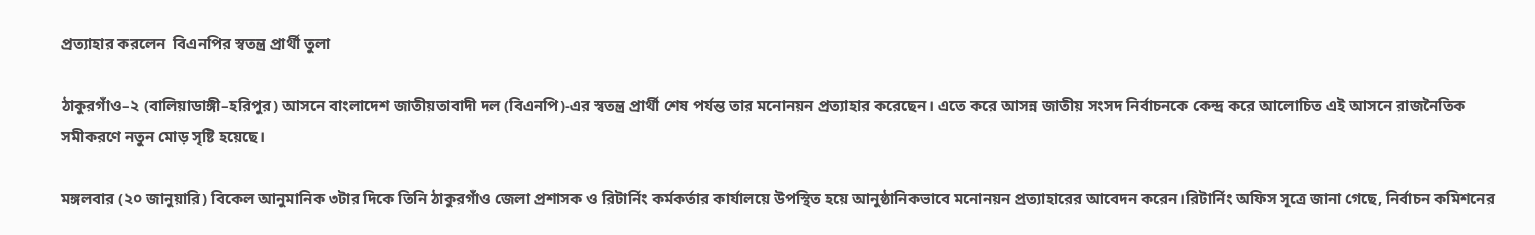প্রত্যাহার করলেন  বিএনপির স্বতন্ত্র প্রার্থী তুলা

ঠাকুরগাঁও–২ (বালিয়াডাঙ্গী–হরিপুর) আসনে বাংলাদেশ জাতীয়তাবাদী দল (বিএনপি)-এর স্বতন্ত্র প্রার্থী শেষ পর্যন্ত তার মনোনয়ন প্রত্যাহার করেছেন। এতে করে আসন্ন জাতীয় সংসদ নির্বাচনকে কেন্দ্র করে আলোচিত এই আসনে রাজনৈতিক সমীকরণে নতুন মোড় সৃষ্টি হয়েছে।

মঙ্গলবার (২০ জানুয়ারি) বিকেল আনুমানিক ৩টার দিকে তিনি ঠাকুরগাঁও জেলা প্রশাসক ও রিটার্নিং কর্মকর্তার কার্যালয়ে উপস্থিত হয়ে আনুষ্ঠানিকভাবে মনোনয়ন প্রত্যাহারের আবেদন করেন।রিটার্নিং অফিস সূত্রে জানা গেছে, নির্বাচন কমিশনের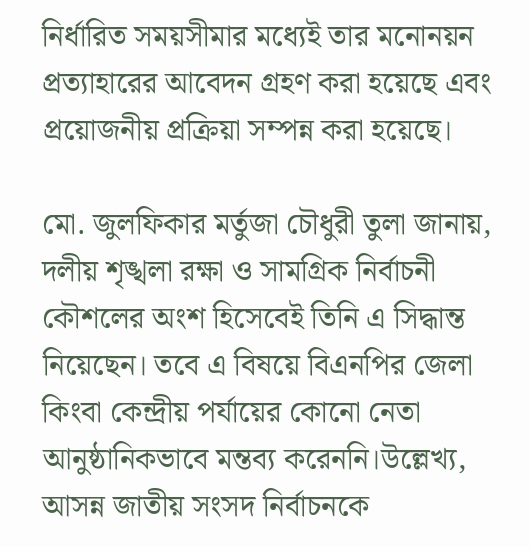নির্ধারিত সময়সীমার মধ্যেই তার মনোনয়ন প্রত্যাহারের আবেদন গ্রহণ করা হয়েছে এবং প্রয়োজনীয় প্রক্রিয়া সম্পন্ন করা হয়েছে।

মো. জুলফিকার মর্তুজা চৌধুরী তুলা জানায়, দলীয় শৃঙ্খলা রক্ষা ও সামগ্রিক নির্বাচনী কৌশলের অংশ হিসেবেই তিনি এ সিদ্ধান্ত নিয়েছেন। তবে এ বিষয়ে বিএনপির জেলা কিংবা কেন্দ্রীয় পর্যায়ের কোনো নেতা আনুষ্ঠানিকভাবে মন্তব্য করেননি।উল্লেখ্য, আসন্ন জাতীয় সংসদ নির্বাচনকে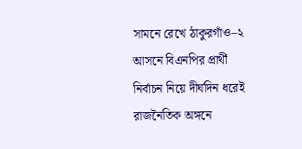সামনে রেখে ঠাকুরগাঁও–২ আসনে বিএনপির প্রার্থী নির্বাচন নিয়ে দীর্ঘদিন ধরেই রাজনৈতিক অঙ্গনে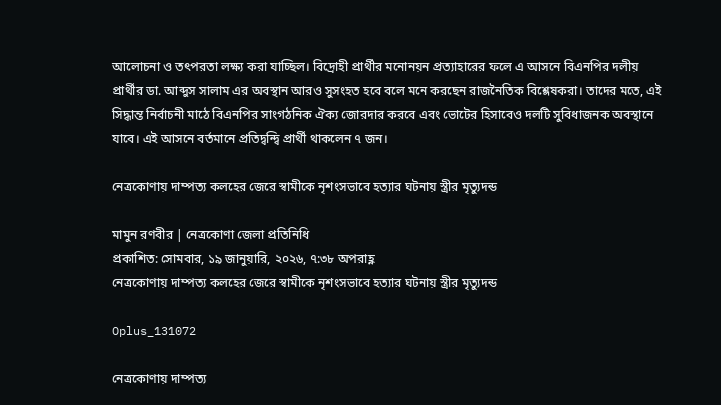আলোচনা ও তৎপরতা লক্ষ্য করা যাচ্ছিল। বিদ্রোহী প্রার্থীর মনোনয়ন প্রত্যাহারের ফলে এ আসনে বিএনপির দলীয় প্রার্থীর ডা. আব্দুস সালাম এর অবস্থান আরও সুসংহত হবে বলে মনে করছেন রাজনৈতিক বিশ্লেষকরা। তাদের মতে, এই সিদ্ধান্ত নির্বাচনী মাঠে বিএনপির সাংগঠনিক ঐক্য জোরদার করবে এবং ভোটের হিসাবেও দলটি সুবিধাজনক অবস্থানে যাবে। এই আসনে বর্তমানে প্রতিদ্বন্দ্বি প্রার্থী থাকলেন ৭ জন।

নেত্রকোণায় দাম্পত্য কলহের জেরে স্বামীকে নৃশংসভাবে হত্যার ঘটনায় স্ত্রীর মৃত্যুদন্ড

মামুন রণবীর | নেত্রকোণা জেলা প্রতিনিধি
প্রকাশিত: সোমবার, ১৯ জানুয়ারি, ২০২৬, ৭:৩৮ অপরাহ্ণ
নেত্রকোণায় দাম্পত্য কলহের জেরে স্বামীকে নৃশংসভাবে হত্যার ঘটনায় স্ত্রীর মৃত্যুদন্ড

Oplus_131072

নেত্রকোণায় দাম্পত্য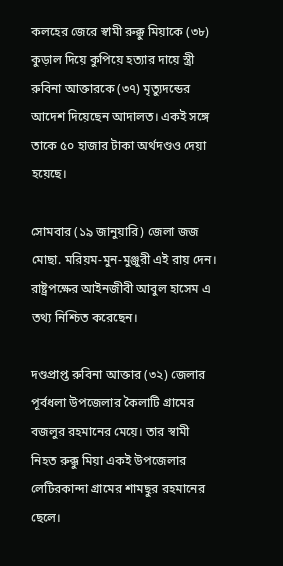কলহের জেরে স্বামী রুক্কু মিয়াকে (৩৮) কুড়াল দিয়ে কুপিয়ে হত্যার দায়ে স্ত্রী রুবিনা আক্তারকে (৩৭) মৃত্যুদন্ডের আদেশ দিয়েছেন আদালত। একই সঙ্গে তাকে ৫০ হাজার টাকা অর্থদণ্ডও দেয়া হয়েছে।

সোমবার (১৯ জানুয়ারি) জেলা জজ মোছা. মরিয়ম-মুন-মুঞ্জুরী এই রায় দেন। রাষ্ট্রপক্ষের আইনজীবী আবুল হাসেম এ তথ্য নিশ্চিত করেছেন।

দণ্ডপ্রাপ্ত রুবিনা আক্তার (৩২) জেলার পূর্বধলা উপজেলার কৈলাটি গ্রামের বজলুর রহমানের মেয়ে। তার স্বামী নিহত রুক্কু মিয়া একই উপজেলার লেটিরকান্দা গ্রামের শামছুর রহমানের ছেলে।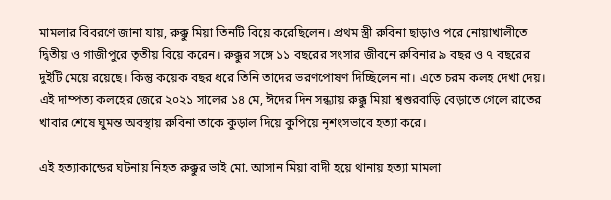মামলার বিবরণে জানা যায়, রুক্কু মিয়া তিনটি বিয়ে করেছিলেন। প্রথম স্ত্রী রুবিনা ছাড়াও পরে নোয়াখালীতে দ্বিতীয় ও গাজীপুরে তৃতীয় বিয়ে করেন। রুক্কুর সঙ্গে ১১ বছরের সংসার জীবনে রুবিনার ৯ বছর ও ৭ বছরের দুইটি মেয়ে রয়েছে। কিন্তু কয়েক বছর ধরে তিনি তাদের ভরণপোষণ দিচ্ছিলেন না। এতে চরম কলহ দেখা দেয়। এই দাম্পত্য কলহের জেরে ২০২১ সালের ১৪ মে, ঈদের দিন সন্ধ্যায় রুক্কু মিয়া শ্বশুরবাড়ি বেড়াতে গেলে রাতের খাবার শেষে ঘুমন্ত অবস্থায় রুবিনা তাকে কুড়াল দিয়ে কুপিয়ে নৃশংসভাবে হত্যা করে।

এই হত্যাকান্ডের ঘটনায় নিহত রুক্কুর ভাই মো. আসান মিয়া বাদী হয়ে থানায় হত্যা মামলা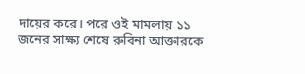দায়ের করে। পরে ওই মামলায় ১১ জনের সাক্ষ্য শেষে রুবিনা আক্তারকে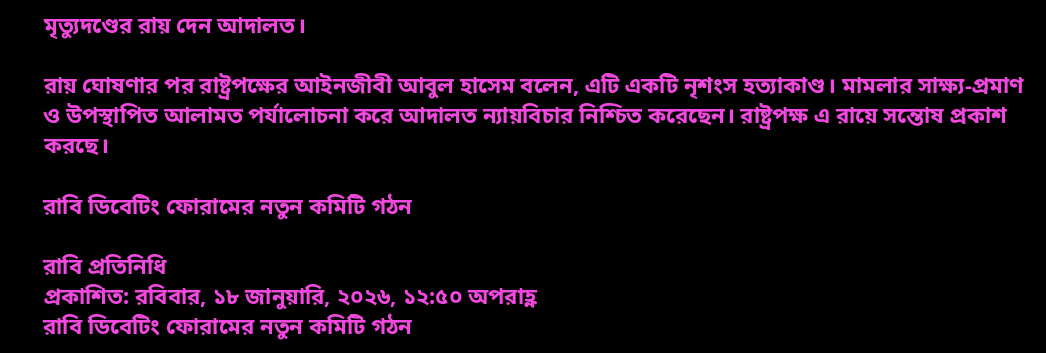মৃত্যুদণ্ডের রায় দেন আদালত।

রায় ঘোষণার পর রাষ্ট্রপক্ষের আইনজীবী আবুল হাসেম বলেন, এটি একটি নৃশংস হত্যাকাণ্ড। মামলার সাক্ষ্য-প্রমাণ ও উপস্থাপিত আলামত পর্যালোচনা করে আদালত ন্যায়বিচার নিশ্চিত করেছেন। রাষ্ট্রপক্ষ এ রায়ে সন্তোষ প্রকাশ করছে।

রাবি ডিবেটিং ফোরামের নতুন কমিটি গঠন

রাবি প্রতিনিধি
প্রকাশিত: রবিবার, ১৮ জানুয়ারি, ২০২৬, ১২:৫০ অপরাহ্ণ
রাবি ডিবেটিং ফোরামের নতুন কমিটি গঠন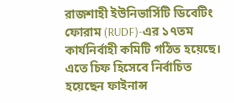রাজশাহী ইউনিভার্সিটি ডিবেটিং ফোরাম (RUDF)-এর ১৭তম কার্যনির্বাহী কমিটি গঠিত হয়েছে। এতে চিফ হিসেবে নির্বাচিত হয়েছেন ফাইনান্স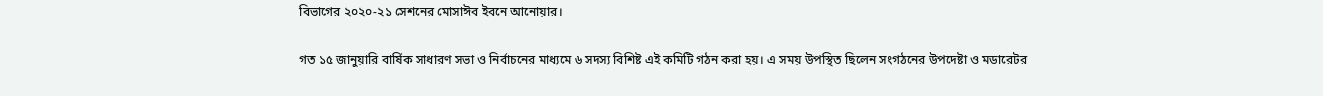বিভাগের ২০২০-২১ সেশনের মোসাঈব ইবনে আনোয়ার।

গত ১৫ জানুয়ারি বার্ষিক সাধারণ সভা ও নির্বাচনের মাধ্যমে ৬ সদস্য বিশিষ্ট এই কমিটি গঠন করা হয়। এ সময় উপস্থিত ছিলেন সংগঠনের উপদেষ্টা ও মডারেটর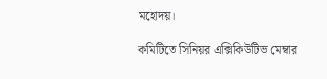মহোদয়।

কমিটিতে সিনিয়র এক্সিকিউটিভ মেম্বার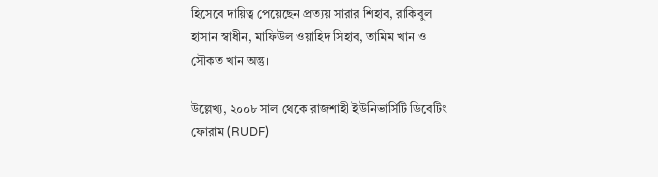হিসেবে দায়িত্ব পেয়েছেন প্রত্যয় সারার শিহাব, রাকিবুল হাসান স্বাধীন, মাফিউল ওয়াহিদ সিহাব, তামিম খান ও সৌকত খান অন্তু।

উল্লেখ্য, ২০০৮ সাল থেকে রাজশাহী ইউনিভার্সিটি ডিবেটিং ফোরাম (RUDF)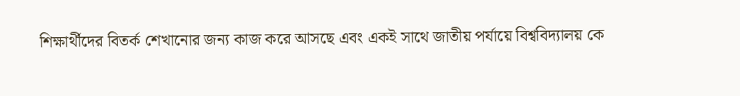শিক্ষার্থীদের বিতর্ক শেখানোর জন্য কাজ করে আসছে এবং একই সাথে জাতীয় পর্যায়ে বিশ্ববিদ্যালয় কে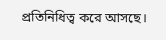প্রতিনিধিত্ব করে আসছে।